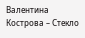Валентина Кострова – Стекло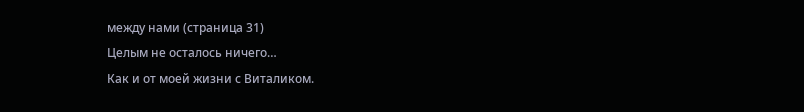между нами (страница 31)
Целым не осталось ничего…
Как и от моей жизни с Виталиком.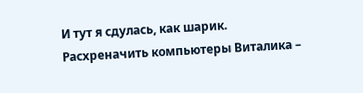И тут я сдулась, как шарик.
Расхреначить компьютеры Виталика –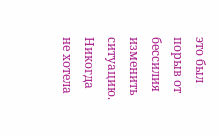это был порыв от бессилия изменить ситуацию. Никогда не хотела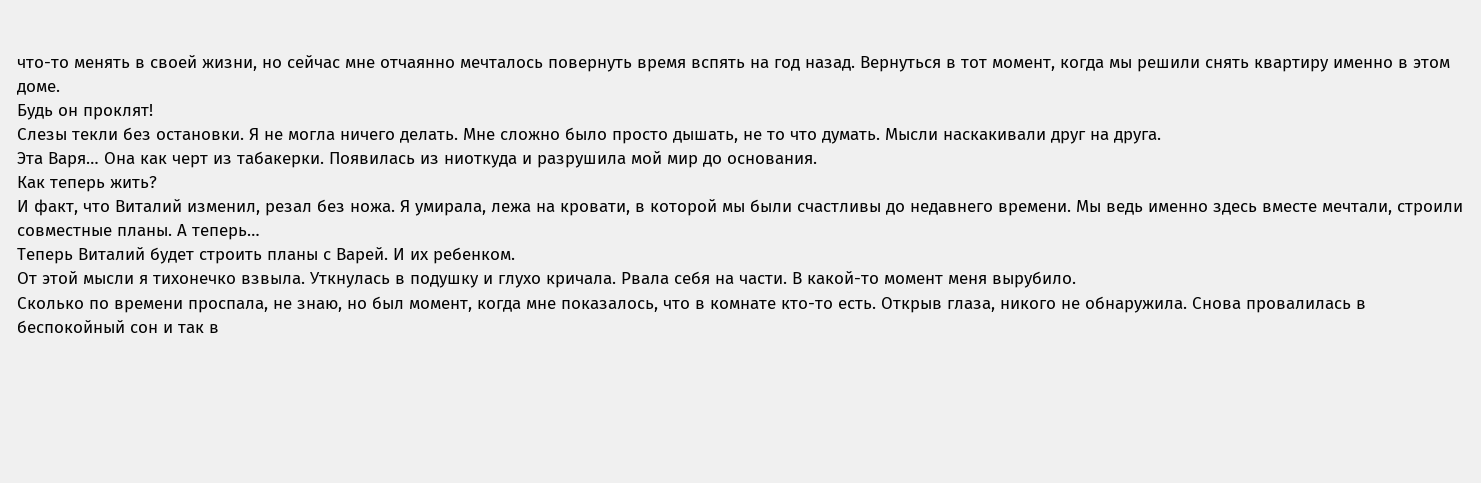что-то менять в своей жизни, но сейчас мне отчаянно мечталось повернуть время вспять на год назад. Вернуться в тот момент, когда мы решили снять квартиру именно в этом доме.
Будь он проклят!
Слезы текли без остановки. Я не могла ничего делать. Мне сложно было просто дышать, не то что думать. Мысли наскакивали друг на друга.
Эта Варя… Она как черт из табакерки. Появилась из ниоткуда и разрушила мой мир до основания.
Как теперь жить?
И факт, что Виталий изменил, резал без ножа. Я умирала, лежа на кровати, в которой мы были счастливы до недавнего времени. Мы ведь именно здесь вместе мечтали, строили совместные планы. А теперь…
Теперь Виталий будет строить планы с Варей. И их ребенком.
От этой мысли я тихонечко взвыла. Уткнулась в подушку и глухо кричала. Рвала себя на части. В какой-то момент меня вырубило.
Сколько по времени проспала, не знаю, но был момент, когда мне показалось, что в комнате кто-то есть. Открыв глаза, никого не обнаружила. Снова провалилась в беспокойный сон и так в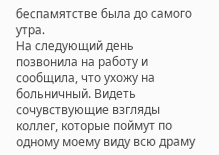беспамятстве была до самого утра.
На следующий день позвонила на работу и сообщила, что ухожу на больничный. Видеть сочувствующие взгляды коллег, которые поймут по одному моему виду всю драму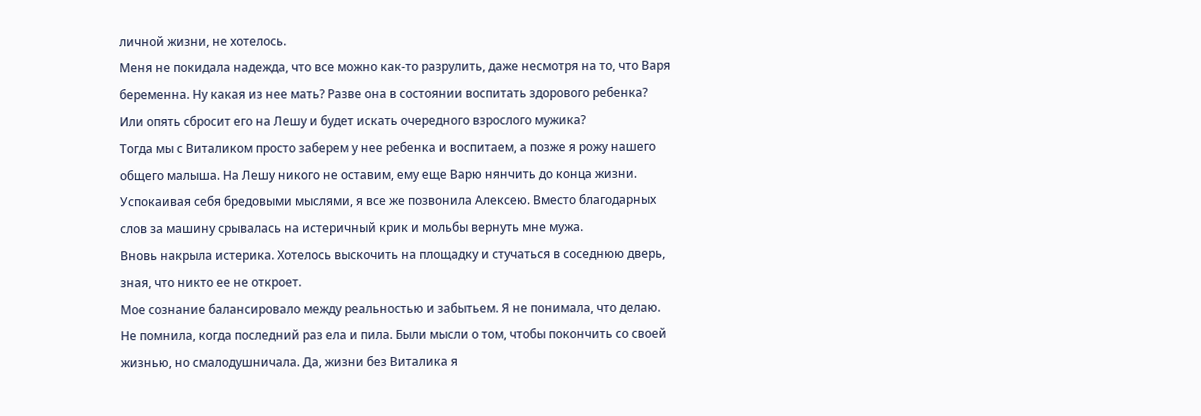личной жизни, не хотелось.
Меня не покидала надежда, что все можно как-то разрулить, даже несмотря на то, что Варя беременна. Ну какая из нее мать? Разве она в состоянии воспитать здорового ребенка? Или опять сбросит его на Лешу и будет искать очередного взрослого мужика?
Тогда мы с Виталиком просто заберем у нее ребенка и воспитаем, а позже я рожу нашего общего малыша. На Лешу никого не оставим, ему еще Варю нянчить до конца жизни.
Успокаивая себя бредовыми мыслями, я все же позвонила Алексею. Вместо благодарных слов за машину срывалась на истеричный крик и мольбы вернуть мне мужа.
Вновь накрыла истерика. Хотелось выскочить на площадку и стучаться в соседнюю дверь, зная, что никто ее не откроет.
Мое сознание балансировало между реальностью и забытьем. Я не понимала, что делаю. Не помнила, когда последний раз ела и пила. Были мысли о том, чтобы покончить со своей жизнью, но смалодушничала. Да, жизни без Виталика я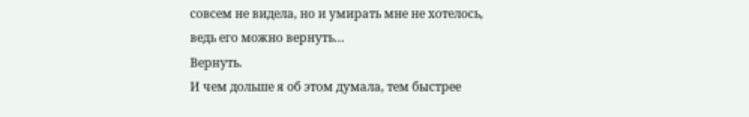совсем не видела, но и умирать мне не хотелось, ведь его можно вернуть…
Вернуть.
И чем дольше я об этом думала, тем быстрее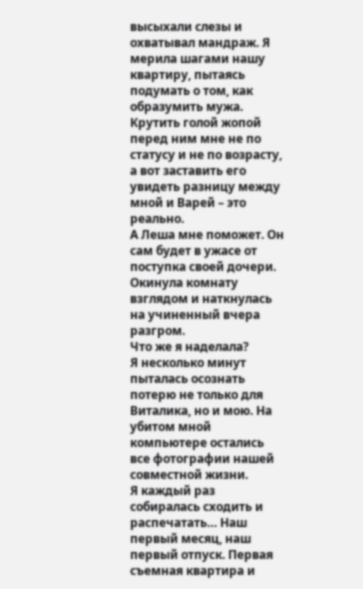высыхали слезы и охватывал мандраж. Я мерила шагами нашу квартиру, пытаясь подумать о том, как образумить мужа. Крутить голой жопой перед ним мне не по статусу и не по возрасту, а вот заставить его увидеть разницу между мной и Варей – это реально.
А Леша мне поможет. Он сам будет в ужасе от поступка своей дочери.
Окинула комнату взглядом и наткнулась на учиненный вчера разгром.
Что же я наделала?
Я несколько минут пыталась осознать потерю не только для Виталика, но и мою. На убитом мной компьютере остались все фотографии нашей совместной жизни.
Я каждый раз собиралась сходить и распечатать… Наш первый месяц, наш первый отпуск. Первая съемная квартира и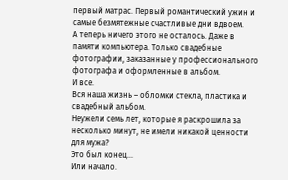первый матрас. Первый романтический ужин и самые безмятежные счастливые дни вдвоем.
А теперь ничего этого не осталось. Даже в памяти компьютера. Только свадебные фотографии, заказанные у профессионального фотографа и оформленные в альбом.
И все.
Вся наша жизнь – обломки стекла, пластика и свадебный альбом.
Неужели семь лет, которые я раскрошила за несколько минут, не имели никакой ценности для мужа?
Это был конец…
Или начало.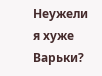Неужели я хуже Варьки?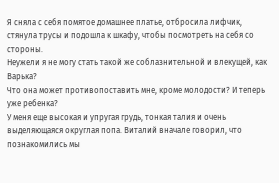Я сняла с себя помятое домашнее платье, отбросила лифчик, стянула трусы и подошла к шкафу, чтобы посмотреть на себя со стороны.
Неужели я не могу стать такой же соблазнительной и влекущей, как Варька?
Что она может противопоставить мне, кроме молодости? И теперь уже ребенка?
У меня еще высокая и упругая грудь, тонкая талия и очень выделяющаяся округлая попа. Виталий вначале говорил, что познакомились мы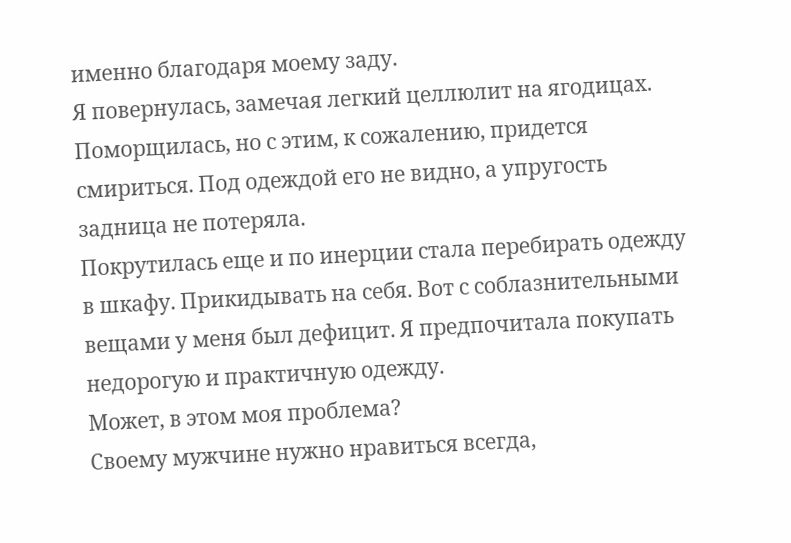именно благодаря моему заду.
Я повернулась, замечая легкий целлюлит на ягодицах. Поморщилась, но с этим, к сожалению, придется смириться. Под одеждой его не видно, а упругость задница не потеряла.
Покрутилась еще и по инерции стала перебирать одежду в шкафу. Прикидывать на себя. Вот с соблазнительными вещами у меня был дефицит. Я предпочитала покупать недорогую и практичную одежду.
Может, в этом моя проблема?
Своему мужчине нужно нравиться всегда,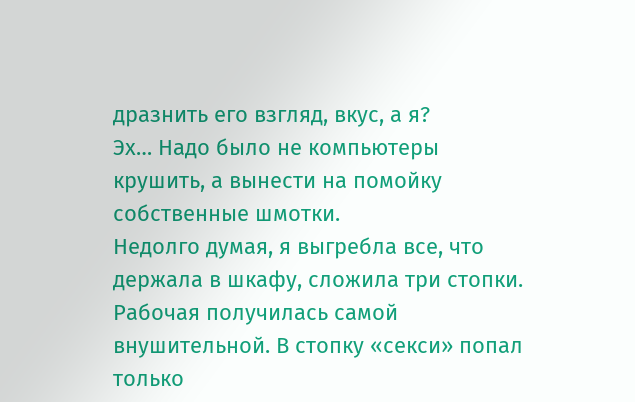дразнить его взгляд, вкус, а я?
Эх… Надо было не компьютеры крушить, а вынести на помойку собственные шмотки.
Недолго думая, я выгребла все, что держала в шкафу, сложила три стопки. Рабочая получилась самой внушительной. В стопку «секси» попал только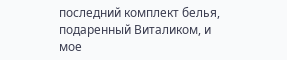последний комплект белья, подаренный Виталиком, и мое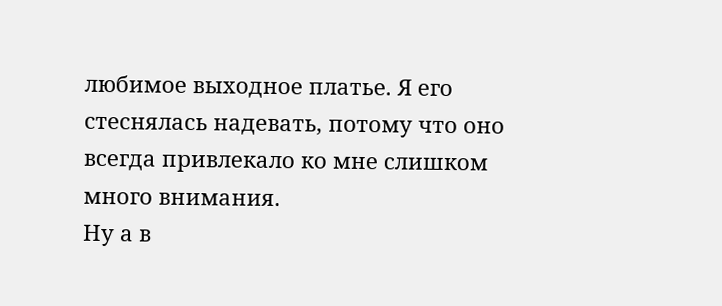любимое выходное платье. Я его стеснялась надевать, потому что оно всегда привлекало ко мне слишком много внимания.
Ну а в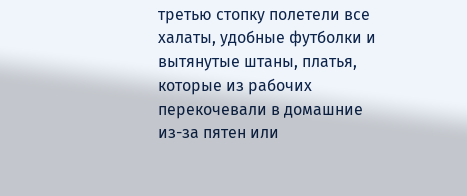третью стопку полетели все халаты, удобные футболки и вытянутые штаны, платья, которые из рабочих перекочевали в домашние из-за пятен или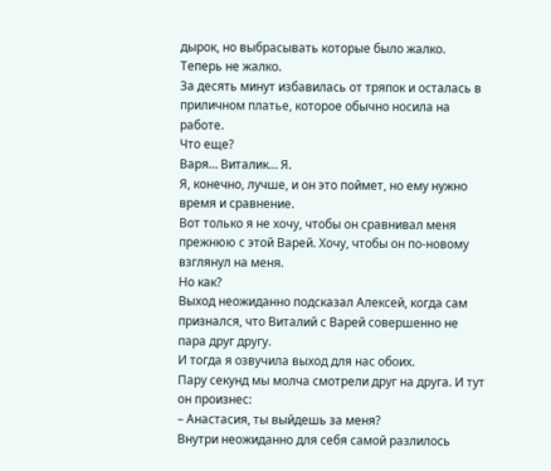дырок, но выбрасывать которые было жалко. Теперь не жалко.
За десять минут избавилась от тряпок и осталась в приличном платье, которое обычно носила на работе.
Что еще?
Варя… Виталик… Я.
Я, конечно, лучше, и он это поймет, но ему нужно время и сравнение.
Вот только я не хочу, чтобы он сравнивал меня прежнюю с этой Варей. Хочу, чтобы он по-новому взглянул на меня.
Но как?
Выход неожиданно подсказал Алексей, когда сам признался, что Виталий с Варей совершенно не пара друг другу.
И тогда я озвучила выход для нас обоих.
Пару секунд мы молча смотрели друг на друга. И тут он произнес:
– Анастасия, ты выйдешь за меня?
Внутри неожиданно для себя самой разлилось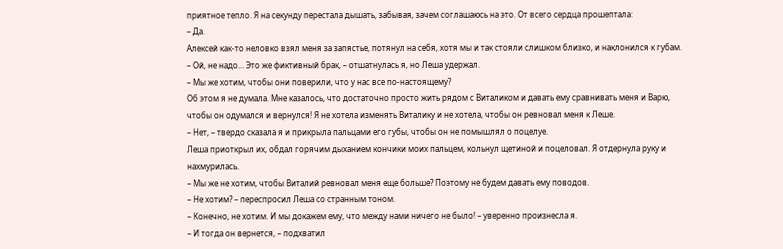приятное тепло. Я на секунду перестала дышать, забывая, зачем соглашаюсь на это. От всего сердца прошептала:
– Да.
Алексей как-то неловко взял меня за запястье, потянул на себя, хотя мы и так стояли слишком близко, и наклонился к губам.
– Ой, не надо… Это же фиктивный брак, – отшатнулась я, но Леша удержал.
– Мы же хотим, чтобы они поверили, что у нас все по-настоящему?
Об этом я не думала. Мне казалось, что достаточно просто жить рядом с Виталиком и давать ему сравнивать меня и Варю, чтобы он одумался и вернулся! Я не хотела изменять Виталику и не хотела, чтобы он ревновал меня к Леше.
– Нет, – твердо сказала я и прикрыла пальцами его губы, чтобы он не помышлял о поцелуе.
Леша приоткрыл их, обдал горячим дыханием кончики моих пальцем, кольнул щетиной и поцеловал. Я отдернула руку и нахмурилась.
– Мы же не хотим, чтобы Виталий ревновал меня еще больше? Поэтому не будем давать ему поводов.
– Не хотим? – переспросил Леша со странным тоном.
– Конечно, не хотим. И мы докажем ему, что между нами ничего не было! – уверенно произнесла я.
– И тогда он вернется, – подхватил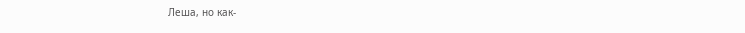Леша, но как-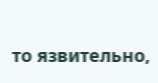то язвительно,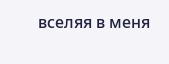вселяя в меня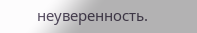неуверенность.